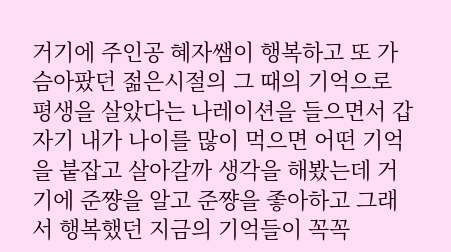거기에 주인공 혜자쌤이 행복하고 또 가슴아팠던 젊은시절의 그 때의 기억으로 평생을 살았다는 나레이션을 들으면서 갑자기 내가 나이를 많이 먹으면 어떤 기억을 붙잡고 살아갈까 생각을 해봤는데 거기에 준쨩을 알고 준쨩을 좋아하고 그래서 행복했던 지금의 기억들이 꼭꼭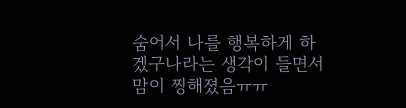숨어서 나를 행복하게 하겠구나라는 생각이 들면서 맘이 찡해졌음ㅠㅠ